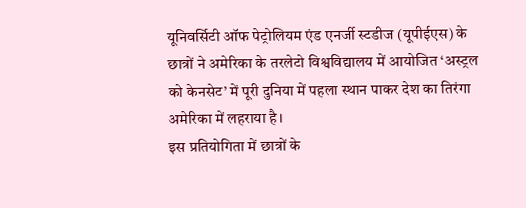यूनिवर्सिटी ऑफ पेट्रोलियम एंड एनर्जी स्टडीज (यूपीईएस) के छात्रों ने अमेरिका के तरलेटो विश्वविद्यालय में आयोजित ‘अस्ट्रल को केनसेट’ में पूरी दुनिया में पहला स्थान पाकर देश का तिरंगा अमेरिका में लहराया है।
इस प्रतियोगिता में छात्रों के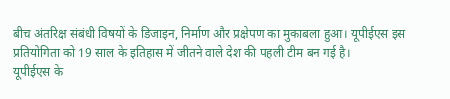बीच अंतरिक्ष संबंधी विषयों के डिजाइन, निर्माण और प्रक्षेपण का मुकाबला हुआ। यूपीईएस इस प्रतियोगिता को 19 साल के इतिहास में जीतने वाले देश की पहली टीम बन गई है।
यूपीईएस के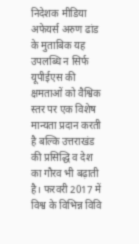निदेशक मीडिया अफेयर्स अरुण ढांड के मुताबिक यह उपलब्धि न सिर्फ यूपीईएस की क्षमताओं को वैश्विक स्तर पर एक विशेष मान्यता प्रदान करती है बल्कि उत्तराखंड की प्रसिद्धि व देश का गौरव भी बढ़ाती है। फरवरी 2017 में विश्व के विभिन्न विवि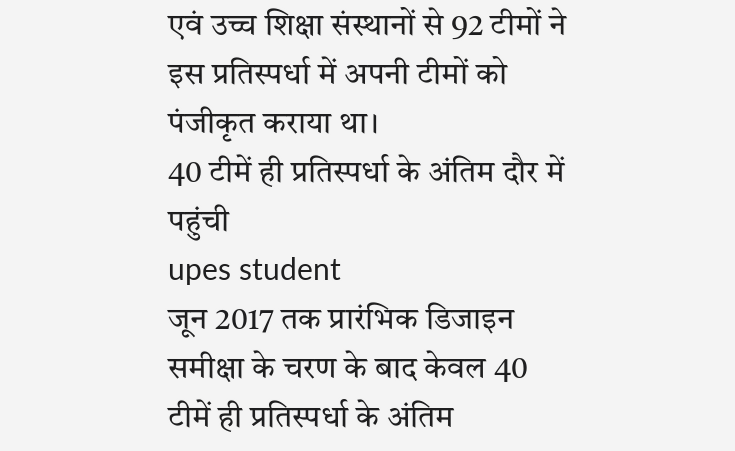एवं उच्च शिक्षा संस्थानों से 92 टीमों ने इस प्रतिस्पर्धा में अपनी टीमों को पंजीकृत कराया था।
40 टीमें ही प्रतिस्पर्धा के अंतिम दौर में पहुंची
upes student
जून 2017 तक प्रारंभिक डिजाइन समीक्षा के चरण के बाद केवल 40 टीमें ही प्रतिस्पर्धा के अंतिम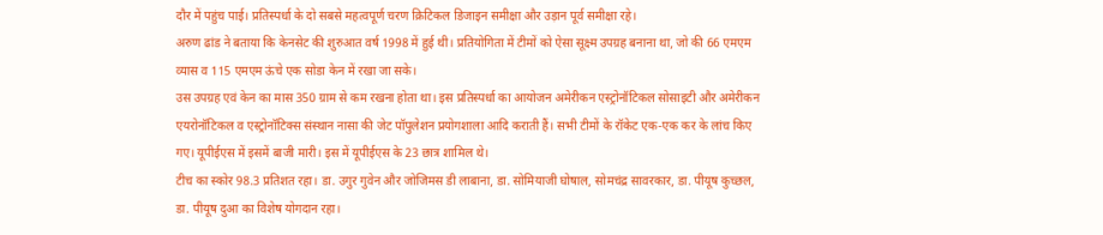दौर में पहुंच पाई। प्रतिस्पर्धा के दो सबसे महत्वपूर्ण चरण क्रिटिकल डिजाइन समीक्षा और उड़ान पूर्व समीक्षा रहे।
अरुण ढांड ने बताया कि केनसेट की शुरुआत वर्ष 1998 में हुई थी। प्रतियोगिता में टीमों को ऐसा सूक्ष्म उपग्रह बनाना था, जो की 66 एमएम व्यास व 115 एमएम ऊंचे एक सोडा केन में रखा जा सके।
उस उपग्रह एवं केन का मास 350 ग्राम से कम रखना होता था। इस प्रतिस्पर्धा का आयोजन अमेरीकन एस्ट्रोनॉटिकल सोसाइटी और अमेरीकन एयरोनॉटिकल व एस्ट्रोनॉटिक्स संस्थान नासा की जेट पॉपुलेशन प्रयोगशाला आदि कराती हैं। सभी टीमों के रॉकेट एक-एक कर के लांच किए गए। यूपीईएस में इसमें बाजी मारी। इस में यूपीईएस के 23 छात्र शामिल थे।
टीच का स्कोर 98.3 प्रतिशत रहा। डा. उगुर गुवेन और जोजिमस डी लाबाना, डा. सोमियाजी घोषाल, सोमचंद्र सावरकार, डा. पीयूष कुच्छल, डा. पीयूष दुआ का विशेष योगदान रहा।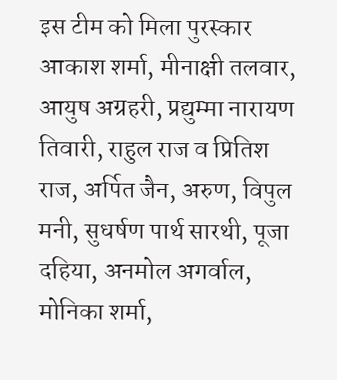इस टीम को मिला पुरस्कार
आकाश शर्मा, मीनाक्षी तलवार, आयुष अग्रहरी, प्रद्युम्मा नारायण तिवारी, राहुल राज व प्रितिश राज, अर्पित जैन, अरुण, विपुल मनी, सुधर्षण पार्थ सारथी, पूजा दहिया, अनमोल अगर्वाल, मोनिका शर्मा,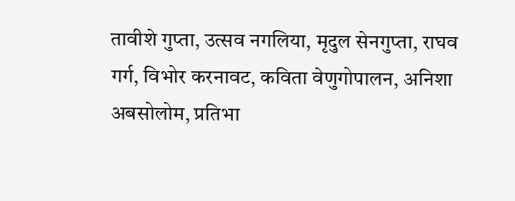तावीशे गुप्ता, उत्सव नगलिया, मृदुल सेनगुप्ता, राघव गर्ग, विभोर करनावट, कविता वेणुगोपालन, अनिशा अबसोलोम, प्रतिभा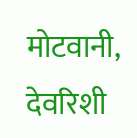मोटवानी, देवरिशी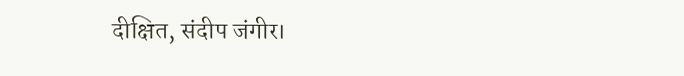दीक्षित, संदीप जंगीर।